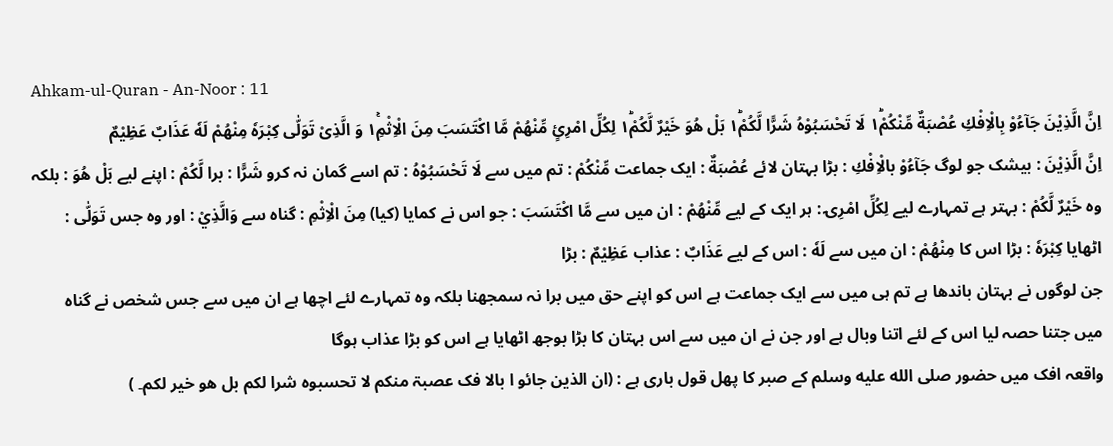Ahkam-ul-Quran - An-Noor : 11
اِنَّ الَّذِیْنَ جَآءُوْ بِالْاِفْكِ عُصْبَةٌ مِّنْكُمْ١ؕ لَا تَحْسَبُوْهُ شَرًّا لَّكُمْ١ؕ بَلْ هُوَ خَیْرٌ لَّكُمْ١ؕ لِكُلِّ امْرِئٍ مِّنْهُمْ مَّا اكْتَسَبَ مِنَ الْاِثْمِ١ۚ وَ الَّذِیْ تَوَلّٰى كِبْرَهٗ مِنْهُمْ لَهٗ عَذَابٌ عَظِیْمٌ
اِنَّ الَّذِيْنَ : بیشک جو لوگ جَآءُوْ بالْاِفْكِ : بڑا بہتان لائے عُصْبَةٌ : ایک جماعت مِّنْكُمْ : تم میں سے لَا تَحْسَبُوْهُ : تم اسے گمان نہ کرو شَرًّا : برا لَّكُمْ : اپنے لیے بَلْ هُوَ : بلکہ وہ خَيْرٌ لَّكُمْ : بہتر ہے تمہارے لیے لِكُلِّ امْرِۍ : ہر ایک کے لیے مِّنْهُمْ : ان میں سے مَّا اكْتَسَبَ : جو اس نے کمایا (کیا) مِنَ الْاِثْمِ : گناہ سے وَالَّذِيْ : اور وہ جس تَوَلّٰى : اٹھایا كِبْرَهٗ : بڑا اس کا مِنْهُمْ : ان میں سے لَهٗ : اس کے لیے عَذَابٌ : عذاب عَظِيْمٌ : بڑا
جن لوگوں نے بہتان باندھا ہے تم ہی میں سے ایک جماعت ہے اس کو اپنے حق میں برا نہ سمجھنا بلکہ وہ تمہارے لئے اچھا ہے ان میں سے جس شخص نے گناہ میں جتنا حصہ لیا اس کے لئے اتنا وبال ہے اور جن نے ان میں سے اس بہتان کا بڑا بوجھ اٹھایا ہے اس کو بڑا عذاب ہوگا
واقعہ افک میں حضور صلى الله عليه وسلم کے صبر کا پھل قول باری ہے : (ان الذین جائو ا بالا فک عصبۃ منکم لا تحسبوہ شرا لکم بل ھو خیر لکم۔ )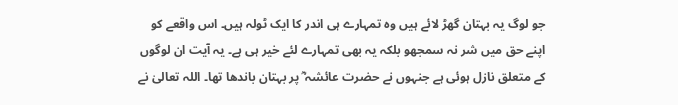جو لوگ یہ بہتان گھڑ لائے ہیں وہ تمہارے ہی اندر کا ایک ٹولہ ہیں۔ اس واقعے کو اپنے حق میں شر نہ سمجھو بلکہ یہ بھی تمہارے لئے خیر ہی ہے۔ یہ آیت ان لوگوں کے متعلق نازل ہوئی ہے جنہوں نے حضرت عائشہ ؓ پر بہتان باندھا تھا۔ اللہ تعالیٰ نے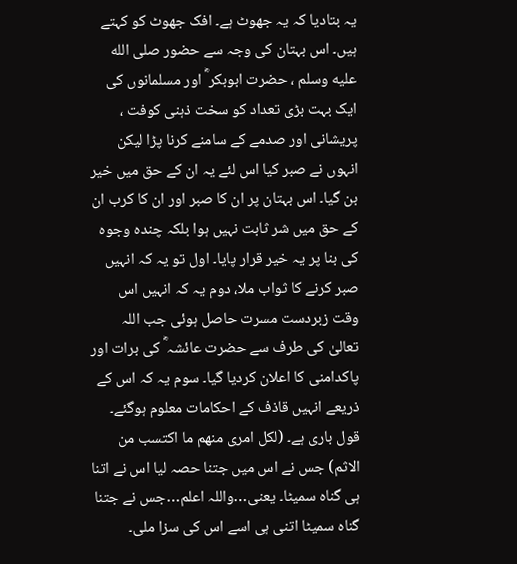یہ بتادیا کہ یہ جھوٹ ہے۔ افک جھوٹ کو کہتے ہیں۔ اس بہتان کی وجہ سے حضور صلى الله عليه وسلم ، حضرت ابوبکر ؓ اور مسلمانوں کی ایک بہت بڑی تعداد کو سخت ذہنی کوفت ، پریشانی اور صدمے کے سامنے کرنا پڑا لیکن انہوں نے صبر کیا اس لئے یہ ان کے حق میں خیر بن گیا۔ اس بہتان پر ان کا صبر اور ان کا کرب ان کے حق میں شر ثابت نہیں ہوا بلکہ چندہ وجوہ کی بنا پر یہ خیر قرار پایا۔ اول تو یہ کہ انہیں صبر کرنے کا ثواب ملا، دوم یہ کہ انہیں اس وقت زبردست مسرت حاصل ہوئی جب اللہ تعالیٰ کی طرف سے حضرت عائشہ ؓ کی برات اور پاکدامنی کا اعلان کردیا گیا۔ سوم یہ کہ اس کے ذریعے انہیں قاذف کے احکامات معلوم ہوگئے۔ قول باری ہے۔ (لکل امری منھم ما اکتسب من الاثم) جس نے اس میں جتنا حصہ لیا اس نے اتنا ہی گناہ سمیٹا۔ یعنی…واللہ اعلم…جس نے جتنا گناہ سمیٹا اتنی ہی اسے اس کی سزا ملی۔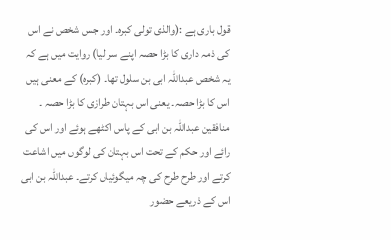قول باری ہے :(والذی تولی کبرہ۔ اور جس شخص نے اس کی ذمہ داری کا بڑا حصہ اپنے سر لیا) روایت میں ہے کہ یہ شخص عبداللہ ابی بن سلول تھا۔ (کبرہ) کے معنی ہیں اس کا بڑا حصہ۔ یعنی اس بہتان طرازی کا بڑا حصہ ۔ منافقین عبداللہ بن ابی کے پاس اکٹھے ہوئے اور اس کی رائے اور حکم کے تحت اس بہتان کی لوگوں میں اشاعت کرتے اور طرح طرح کی چہ میگوئیاں کرتے۔ عبداللہ بن ابی اس کے ذریعے حضور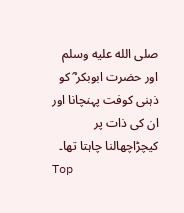صلى الله عليه وسلم اور حضرت ابوبکر ؓ کو ذہنی کوفت پہنچانا اور ان کی ذات پر کیچڑاچھالنا چاہتا تھا۔
Top